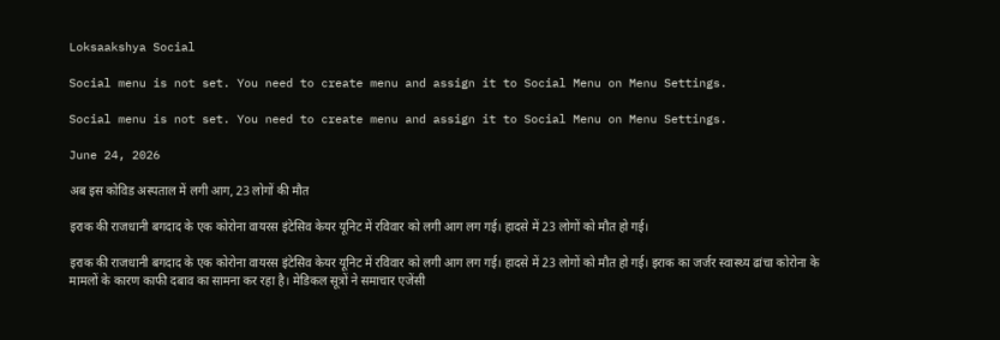Loksaakshya Social

Social menu is not set. You need to create menu and assign it to Social Menu on Menu Settings.

Social menu is not set. You need to create menu and assign it to Social Menu on Menu Settings.

June 24, 2026

अब इस कोविड अस्पताल में लगी आग, 23 लोगों की मौत

इराक की राजधानी बगदाद के एक कोरोना वायरस इंटेसिव केयर यूनिट में रविवार को लगी आग लग गई। हादसे में 23 लोगों को मौत हो गई।

इराक की राजधानी बगदाद के एक कोरोना वायरस इंटेसिव केयर यूनिट में रविवार को लगी आग लग गई। हादसे में 23 लोगों को मौत हो गई। इराक का जर्जर स्‍वास्‍थ्‍य ढांचा कोरोना के मामलों के कारण काफी दबाव का सामना कर रहा है। मेडिकल सूत्रों ने समाचार एजेंसी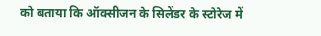को बताया कि ऑक्‍सीजन के सिलेंडर के स्‍टोरेज में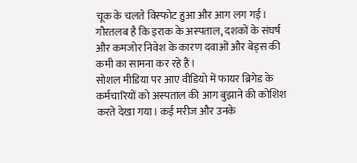चूक के चलते विस्‍फोट हुआ और आग लग गई। गौरतलब है कि इराक के अस्‍पताल, दशकों के संघर्ष और कमजोर निवेश के कारण दवाओं और बेड्स की कमी का सामना कर रहे हैं।
सोशल मीडिया पर आए वीडियो में फायर ब्रिगेड के कर्मचारियों को अस्‍पताल की आग बुझाने की कोशिश करते देखा गया। कई मरीज और उनके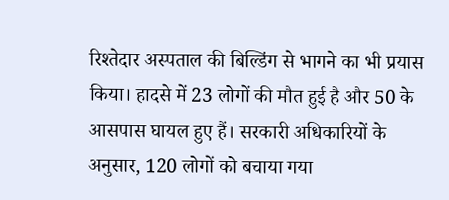रिश्‍तेदार अस्‍पताल की बिल्डिंग से भागने का भी प्रयास किया। हादसे में 23 लोगों की मौत हुई है और 50 के आसपास घायल हुए हैं। सरकारी अधिकारियों के अनुसार, 120 लोगों को बचाया गया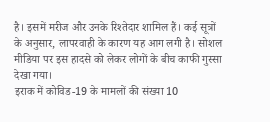है। इसमें मरीज और उनके रिश्‍तेदार शामिल हैं। कई सूत्रों के अनुसार, लापरवाही के कारण यह आग लगी है। सोशल मीडिया पर इस हादसे को लेकर लोगों के बीच काफी गुस्‍सा देखा गया।
इराक में कोविड-19 के मामलों की संख्‍या 10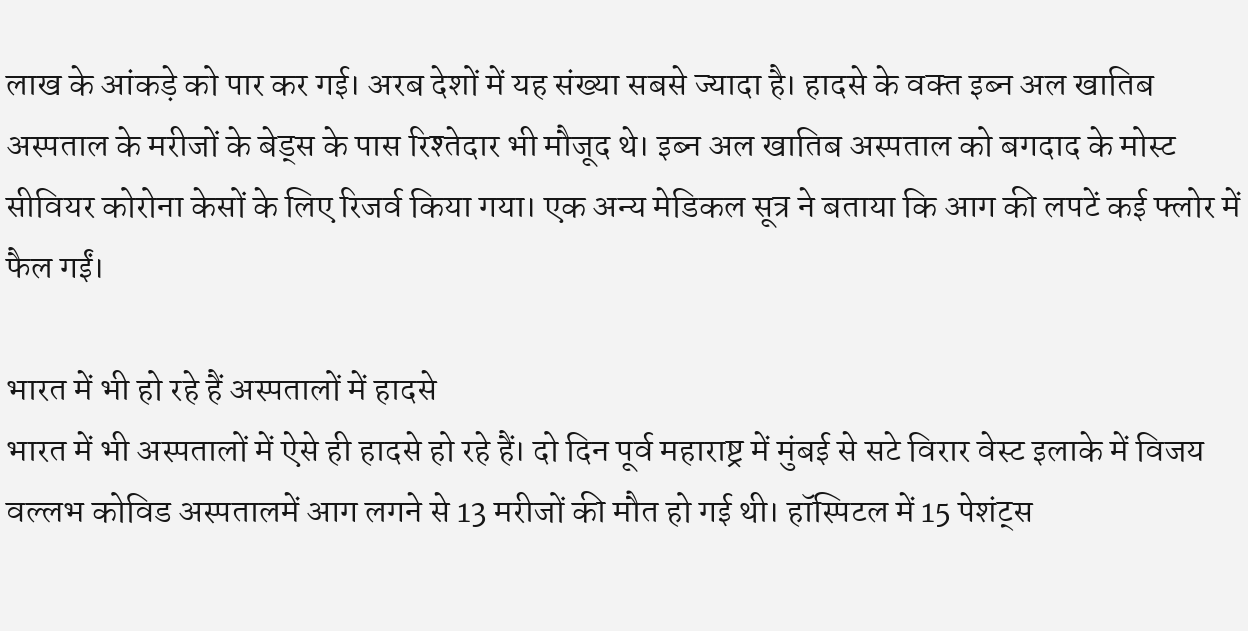लाख के आंकड़े को पार कर गई। अरब देशों में यह संख्‍या सबसे ज्‍यादा है। हादसे के वक्‍त इब्‍न अल खातिब अस्‍पताल के मरीजों के बेड्स के पास रिश्‍तेदार भी मौजूद थे। इब्‍न अल खातिब अस्‍पताल को बगदाद के मोस्‍ट सीवियर कोरोना केसों के लिए रिजर्व किया गया। एक अन्‍य मेडिकल सूत्र ने बताया कि आग की लपटें कई फ्लोर में फैल गईं।

भारत में भी हो रहे हैं अस्पतालों में हादसे
भारत में भी अस्पतालों में ऐसे ही हादसे हो रहे हैं। दो दिन पूर्व महाराष्ट्र में मुंबई से सटे विरार वेस्ट इलाके में विजय वल्लभ कोविड अस्पतालमें आग लगने से 13 मरीजों की मौत हो गई थी। हॉस्पिटल में 15 पेशंट्स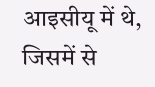आइसीयू में थे, जिसमें से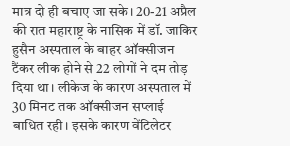मात्र दो ही बचाए जा सके। 20-21 अप्रैल की रात महाराष्ट्र के नासिक में डॉ. जाकिर हुसैन अस्पताल के बाहर ऑक्सीजन टैंकर लीक होने से 22 लोगों ने दम तोड़ दिया था। लीकेज के कारण अस्पताल में 30 मिनट तक ऑक्सीजन सप्लाई बाधित रही। इसके कारण वेंटिलेटर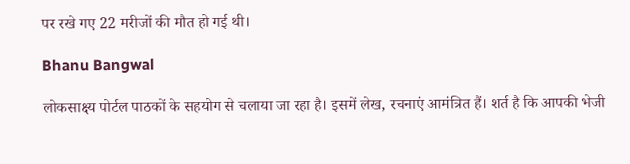पर रखे गए 22 मरीजों की मौत हो गई थी।

Bhanu Bangwal

लोकसाक्ष्य पोर्टल पाठकों के सहयोग से चलाया जा रहा है। इसमें लेख, रचनाएं आमंत्रित हैं। शर्त है कि आपकी भेजी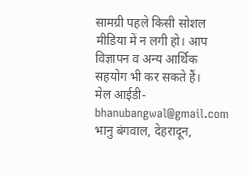सामग्री पहले किसी सोशल मीडिया में न लगी हो। आप विज्ञापन व अन्य आर्थिक सहयोग भी कर सकते हैं।
मेल आईडी-bhanubangwal@gmail.com
भानु बंगवाल, देहरादून,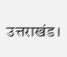उत्तराखंड।